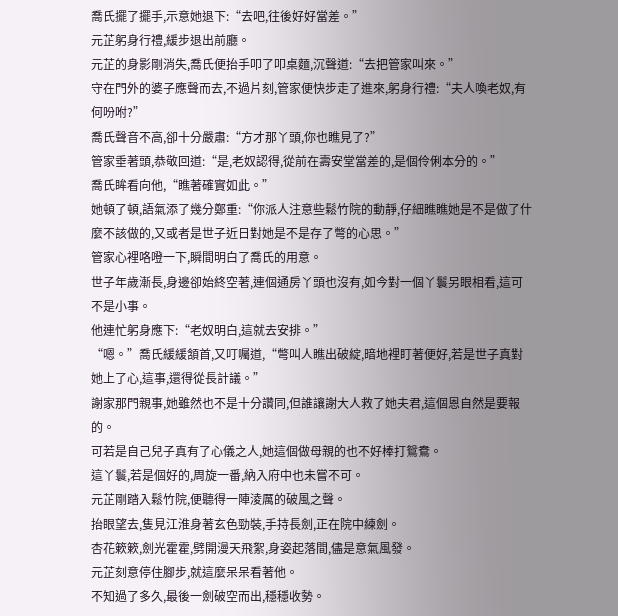喬氏擺了擺手,示意她退下:“去吧,往後好好當差。”
元芷躬身行禮,緩步退出前廳。
元芷的身影剛消失,喬氏便抬手叩了叩桌麵,沉聲道:“去把管家叫來。”
守在門外的婆子應聲而去,不過片刻,管家便快步走了進來,躬身行禮:“夫人喚老奴,有何吩咐?”
喬氏聲音不高,卻十分嚴肅:“方才那丫頭,你也瞧見了?”
管家垂著頭,恭敬回道:“是,老奴認得,從前在壽安堂當差的,是個伶俐本分的。”
喬氏眸看向他,“瞧著確實如此。”
她頓了頓,語氣添了幾分鄭重:“你派人注意些鬆竹院的動靜,仔細瞧瞧她是不是做了什麼不該做的,又或者是世子近日對她是不是存了彆的心思。”
管家心裡咯噔一下,瞬間明白了喬氏的用意。
世子年歲漸長,身邊卻始終空著,連個通房丫頭也沒有,如今對一個丫鬟另眼相看,這可不是小事。
他連忙躬身應下:“老奴明白,這就去安排。”
“嗯。”喬氏緩緩頷首,又叮囑道,“彆叫人瞧出破綻,暗地裡盯著便好,若是世子真對她上了心,這事,還得從長計議。”
謝家那門親事,她雖然也不是十分讚同,但誰讓謝大人救了她夫君,這個恩自然是要報的。
可若是自己兒子真有了心儀之人,她這個做母親的也不好棒打鴛鴦。
這丫鬟,若是個好的,周旋一番,納入府中也未嘗不可。
元芷剛踏入鬆竹院,便聽得一陣淩厲的破風之聲。
抬眼望去,隻見江淮身著玄色勁裝,手持長劍,正在院中練劍。
杏花簌簌,劍光霍霍,劈開漫天飛絮,身姿起落間,儘是意氣風發。
元芷刻意停住腳步,就這麼呆呆看著他。
不知過了多久,最後一劍破空而出,穩穩收勢。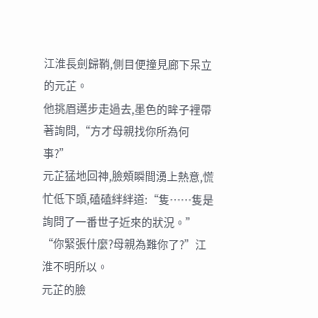江淮長劍歸鞘,側目便撞見廊下呆立的元芷。
他挑眉邁步走過去,墨色的眸子裡帶著詢問,“方才母親找你所為何事?”
元芷猛地回神,臉頰瞬間湧上熱意,慌忙低下頭,磕磕絆絆道:“隻……隻是詢問了一番世子近來的狀況。”
“你緊張什麼?母親為難你了?”江淮不明所以。
元芷的臉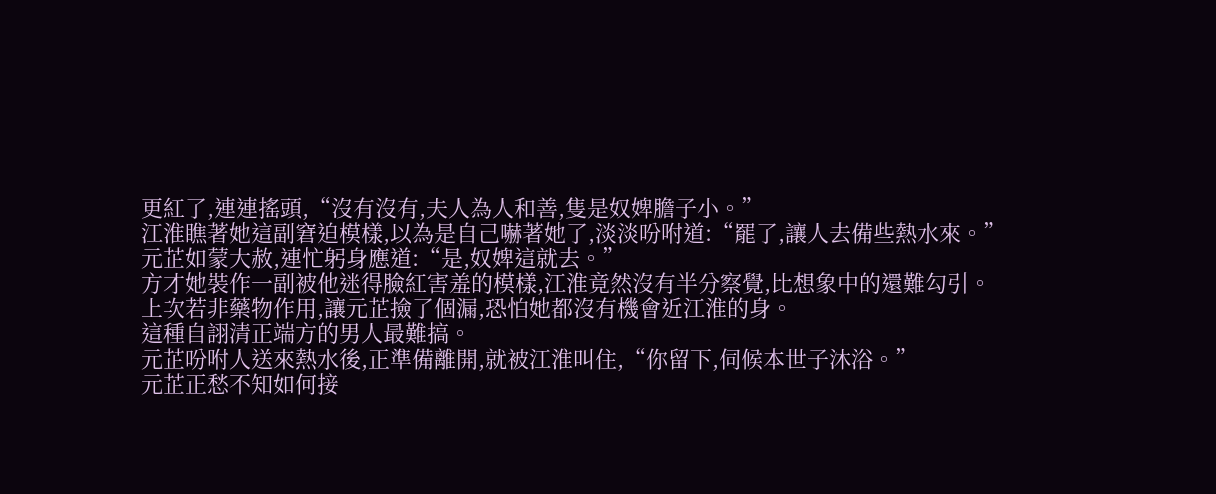更紅了,連連搖頭,“沒有沒有,夫人為人和善,隻是奴婢膽子小。”
江淮瞧著她這副窘迫模樣,以為是自己嚇著她了,淡淡吩咐道:“罷了,讓人去備些熱水來。”
元芷如蒙大赦,連忙躬身應道:“是,奴婢這就去。”
方才她裝作一副被他迷得臉紅害羞的模樣,江淮竟然沒有半分察覺,比想象中的還難勾引。
上次若非藥物作用,讓元芷撿了個漏,恐怕她都沒有機會近江淮的身。
這種自詡清正端方的男人最難搞。
元芷吩咐人送來熱水後,正準備離開,就被江淮叫住,“你留下,伺候本世子沐浴。”
元芷正愁不知如何接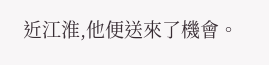近江淮,他便送來了機會。